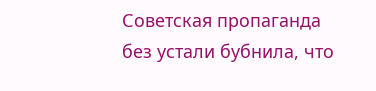Советская пропаганда без устали бубнила, что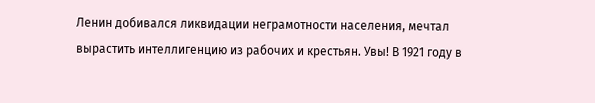Ленин добивался ликвидации неграмотности населения, мечтал вырастить интеллигенцию из рабочих и крестьян. Увы! В 1921 году в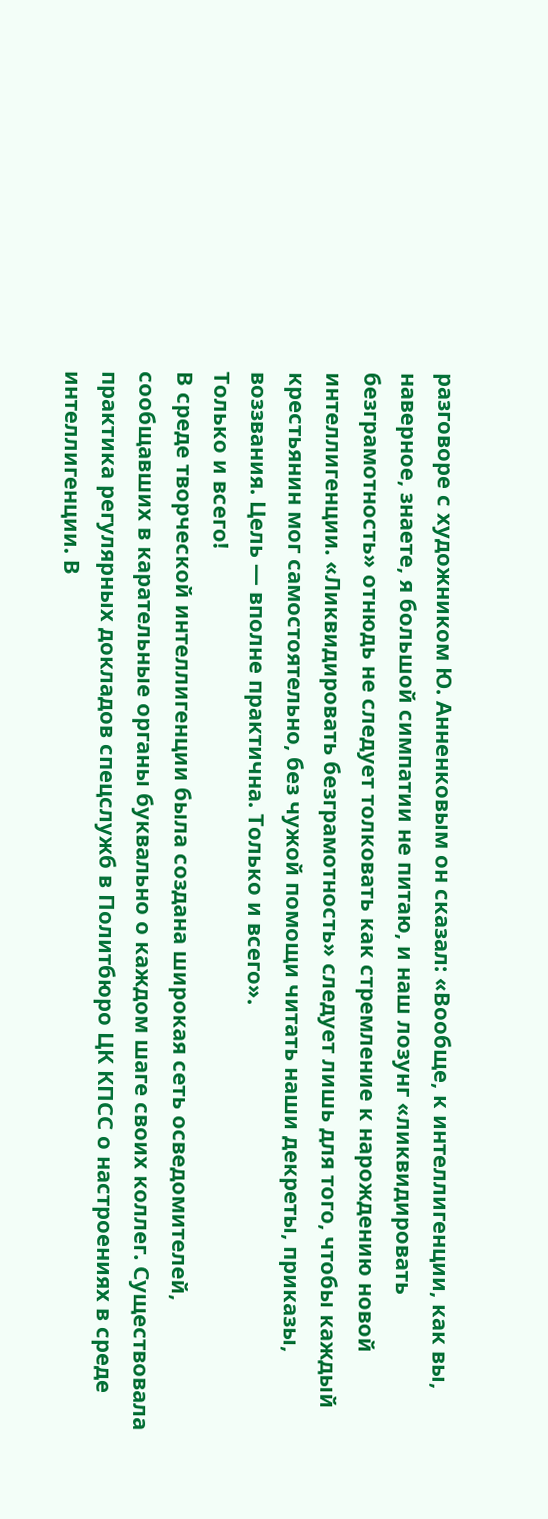разговоре с художником Ю. Анненковым он сказал: «Вообще, к интеллигенции, как вы, наверное, знаете, я большой симпатии не питаю, и наш лозунг «ликвидировать безграмотность» отнюдь не следует толковать как стремление к нарождению новой интеллигенции. «Ликвидировать безграмотность» следует лишь для того, чтобы каждый крестьянин мог самостоятельно, без чужой помощи читать наши декреты, приказы, воззвания. Цель — вполне практична. Только и всего».
Только и всего!
В среде творческой интеллигенции была создана широкая сеть осведомителей, сообщавших в карательные органы буквально о каждом шаге своих коллег. Существовала практика регулярных докладов спецслужб в Политбюро ЦК КПСС о настроениях в среде интеллигенции. В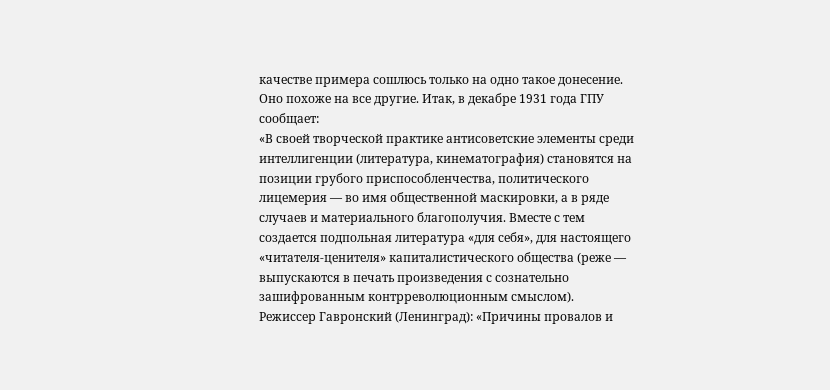качестве примера сошлюсь только на одно такое донесение. Оно похоже на все другие. Итак, в декабре 1931 года ГПУ сообщает:
«В своей творческой практике антисоветские элементы среди интеллигенции (литература, кинематография) становятся на позиции грубого приспособленчества, политического лицемерия — во имя общественной маскировки, а в ряде случаев и материального благополучия. Вместе с тем создается подпольная литература «для себя», для настоящего «читателя-ценителя» капиталистического общества (реже — выпускаются в печать произведения с сознательно зашифрованным контрреволюционным смыслом).
Режиссер Гавронский (Ленинград): «Причины провалов и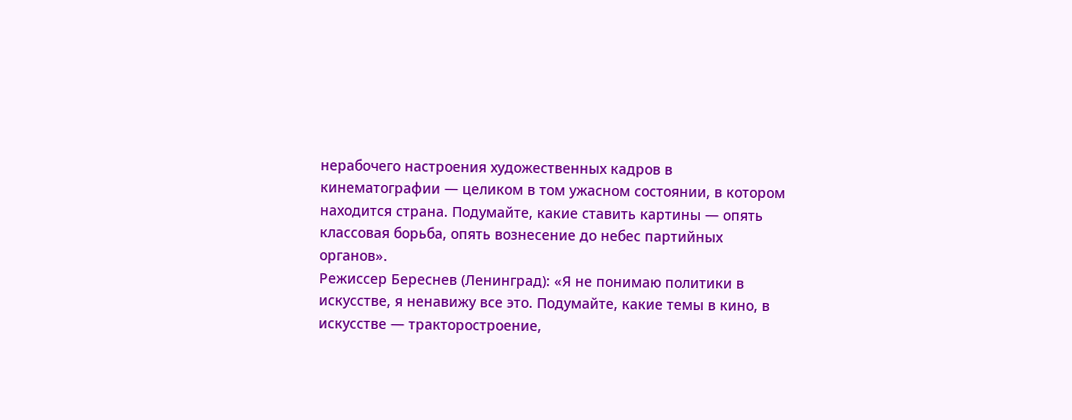нерабочего настроения художественных кадров в кинематографии — целиком в том ужасном состоянии, в котором находится страна. Подумайте, какие ставить картины — опять классовая борьба, опять вознесение до небес партийных органов».
Режиссер Береснев (Ленинград): «Я не понимаю политики в искусстве, я ненавижу все это. Подумайте, какие темы в кино, в искусстве — тракторостроение,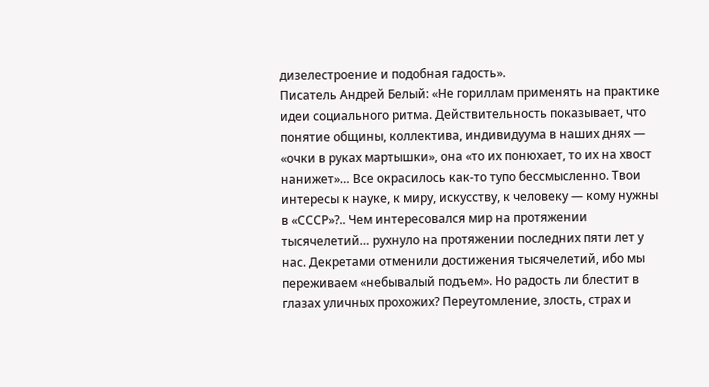дизелестроение и подобная гадость».
Писатель Андрей Белый: «Не гориллам применять на практике идеи социального ритма. Действительность показывает, что понятие общины, коллектива, индивидуума в наших днях — «очки в руках мартышки», она «то их понюхает, то их на хвост нанижет»… Все окрасилось как-то тупо бессмысленно. Твои интересы к науке, к миру, искусству, к человеку — кому нужны в «СССР»?.. Чем интересовался мир на протяжении тысячелетий… рухнуло на протяжении последних пяти лет у нас. Декретами отменили достижения тысячелетий, ибо мы переживаем «небывалый подъем». Но радость ли блестит в глазах уличных прохожих? Переутомление, злость, страх и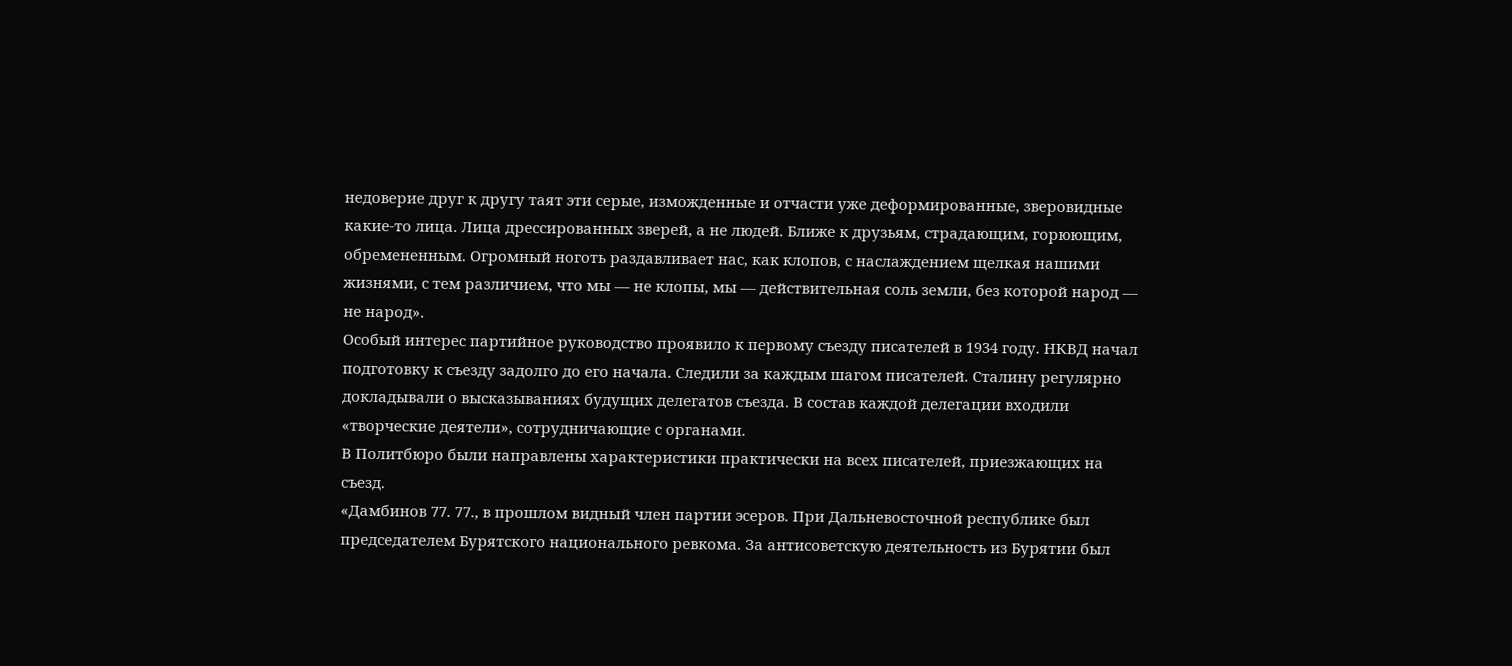недоверие друг к другу таят эти серые, изможденные и отчасти уже деформированные, зверовидные какие-то лица. Лица дрессированных зверей, а не людей. Ближе к друзьям, страдающим, горюющим, обремененным. Огромный ноготь раздавливает нас, как клопов, с наслаждением щелкая нашими жизнями, с тем различием, что мы — не клопы, мы — действительная соль земли, без которой народ — не народ».
Особый интерес партийное руководство проявило к первому съезду писателей в 1934 году. НКВД начал подготовку к съезду задолго до его начала. Следили за каждым шагом писателей. Сталину регулярно докладывали о высказываниях будущих делегатов съезда. В состав каждой делегации входили «творческие деятели», сотрудничающие с органами.
В Политбюро были направлены характеристики практически на всех писателей, приезжающих на съезд.
«Дамбинов 77. 77., в прошлом видный член партии эсеров. При Дальневосточной республике был председателем Бурятского национального ревкома. За антисоветскую деятельность из Бурятии был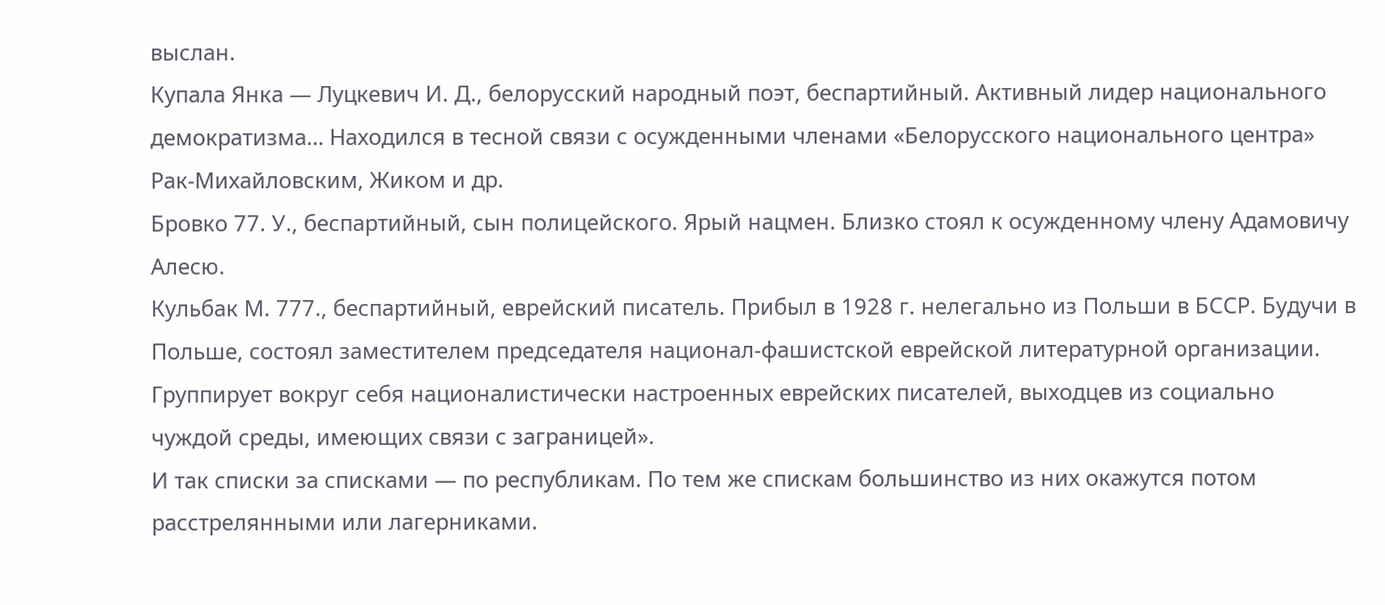выслан.
Купала Янка — Луцкевич И. Д., белорусский народный поэт, беспартийный. Активный лидер национального демократизма… Находился в тесной связи с осужденными членами «Белорусского национального центра» Рак-Михайловским, Жиком и др.
Бровко 77. У., беспартийный, сын полицейского. Ярый нацмен. Близко стоял к осужденному члену Адамовичу Алесю.
Кульбак М. 777., беспартийный, еврейский писатель. Прибыл в 1928 г. нелегально из Польши в БССР. Будучи в Польше, состоял заместителем председателя национал-фашистской еврейской литературной организации. Группирует вокруг себя националистически настроенных еврейских писателей, выходцев из социально чуждой среды, имеющих связи с заграницей».
И так списки за списками — по республикам. По тем же спискам большинство из них окажутся потом расстрелянными или лагерниками.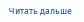Читать дальше